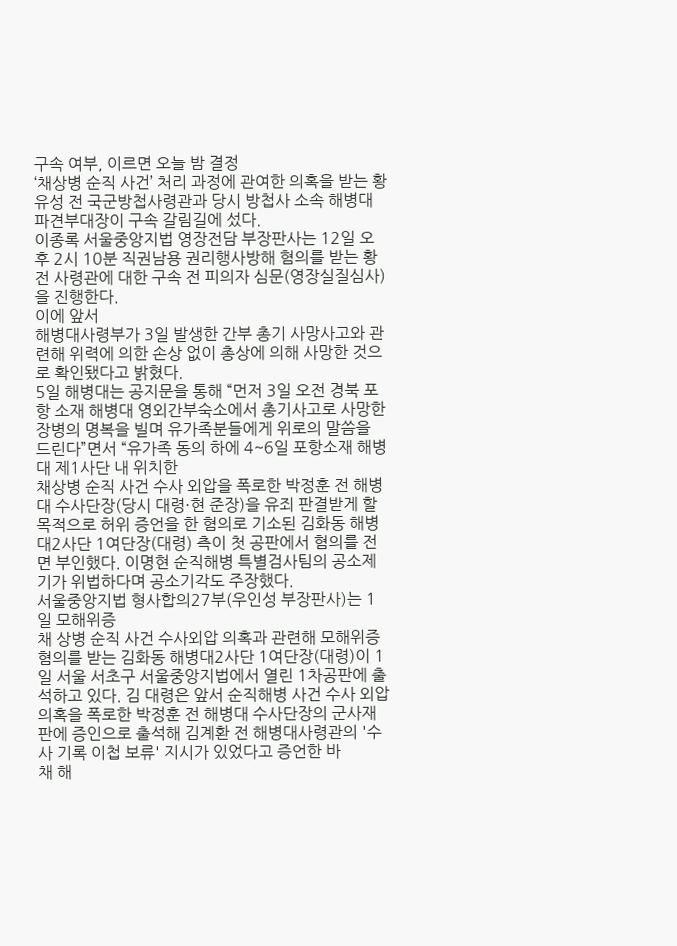구속 여부, 이르면 오늘 밤 결정
‘채상병 순직 사건’ 처리 과정에 관여한 의혹을 받는 황유성 전 국군방첩사령관과 당시 방첩사 소속 해병대 파견부대장이 구속 갈림길에 섰다.
이종록 서울중앙지법 영장전담 부장판사는 12일 오후 2시 10분 직권남용 권리행사방해 혐의를 받는 황 전 사령관에 대한 구속 전 피의자 심문(영장실질심사)을 진행한다.
이에 앞서
해병대사령부가 3일 발생한 간부 총기 사망사고와 관련해 위력에 의한 손상 없이 총상에 의해 사망한 것으로 확인됐다고 밝혔다.
5일 해병대는 공지문을 통해 “먼저 3일 오전 경북 포항 소재 해병대 영외간부숙소에서 총기사고로 사망한 장병의 명복을 빌며 유가족분들에게 위로의 말씀을 드린다”면서 “유가족 동의 하에 4~6일 포항소재 해병대 제1사단 내 위치한
채상병 순직 사건 수사 외압을 폭로한 박정훈 전 해병대 수사단장(당시 대령·현 준장)을 유죄 판결받게 할 목적으로 허위 증언을 한 혐의로 기소된 김화동 해병대2사단 1여단장(대령) 측이 첫 공판에서 혐의를 전면 부인했다. 이명현 순직해병 특별검사팀의 공소제기가 위법하다며 공소기각도 주장했다.
서울중앙지법 형사합의27부(우인성 부장판사)는 1일 모해위증
채 상병 순직 사건 수사외압 의혹과 관련해 모해위증 혐의를 받는 김화동 해병대2사단 1여단장(대령)이 1일 서울 서초구 서울중앙지법에서 열린 1차공판에 출석하고 있다. 김 대령은 앞서 순직해병 사건 수사 외압 의혹을 폭로한 박정훈 전 해병대 수사단장의 군사재판에 증인으로 출석해 김계환 전 해병대사령관의 '수사 기록 이첩 보류' 지시가 있었다고 증언한 바
채 해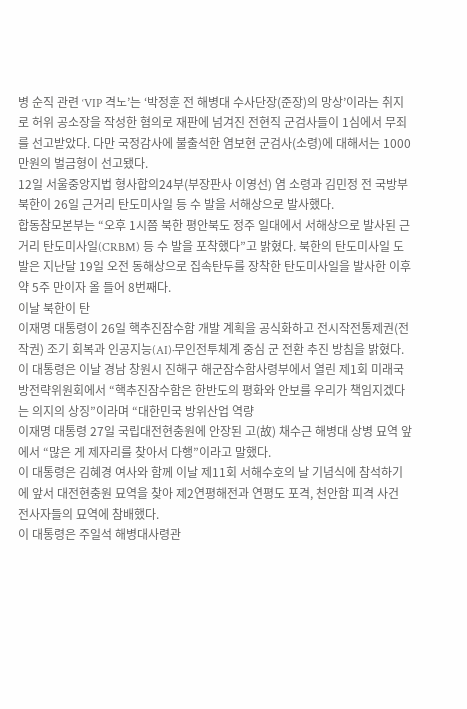병 순직 관련 ‘VIP 격노’는 ‘박정훈 전 해병대 수사단장(준장)의 망상’이라는 취지로 허위 공소장을 작성한 혐의로 재판에 넘겨진 전현직 군검사들이 1심에서 무죄를 선고받았다. 다만 국정감사에 불출석한 염보현 군검사(소령)에 대해서는 1000만원의 벌금형이 선고됐다.
12일 서울중앙지법 형사합의24부(부장판사 이영선) 염 소령과 김민정 전 국방부
북한이 26일 근거리 탄도미사일 등 수 발을 서해상으로 발사했다.
합동참모본부는 “오후 1시쯤 북한 평안북도 정주 일대에서 서해상으로 발사된 근거리 탄도미사일(CRBM) 등 수 발을 포착했다”고 밝혔다. 북한의 탄도미사일 도발은 지난달 19일 오전 동해상으로 집속탄두를 장착한 탄도미사일을 발사한 이후 약 5주 만이자 올 들어 8번째다.
이날 북한이 탄
이재명 대통령이 26일 핵추진잠수함 개발 계획을 공식화하고 전시작전통제권(전작권) 조기 회복과 인공지능(AI)·무인전투체계 중심 군 전환 추진 방침을 밝혔다.
이 대통령은 이날 경남 창원시 진해구 해군잠수함사령부에서 열린 제1회 미래국방전략위원회에서 “핵추진잠수함은 한반도의 평화와 안보를 우리가 책임지겠다는 의지의 상징”이라며 “대한민국 방위산업 역량
이재명 대통령 27일 국립대전현충원에 안장된 고(故) 채수근 해병대 상병 묘역 앞에서 “많은 게 제자리를 찾아서 다행”이라고 말했다.
이 대통령은 김혜경 여사와 함께 이날 제11회 서해수호의 날 기념식에 참석하기에 앞서 대전현충원 묘역을 찾아 제2연평해전과 연평도 포격, 천안함 피격 사건 전사자들의 묘역에 참배했다.
이 대통령은 주일석 해병대사령관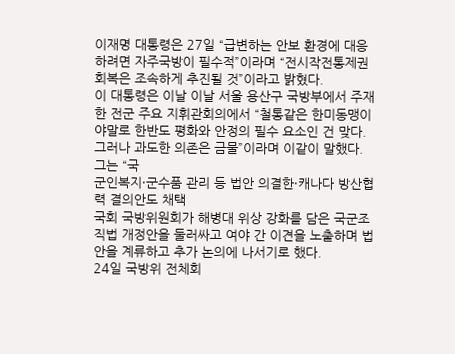이재명 대통령은 27일 “급변하는 안보 환경에 대응하려면 자주국방이 필수적”이라며 “전시작전통제권 회복은 조속하게 추진될 것”이라고 밝혔다.
이 대통령은 이날 이날 서울 용산구 국방부에서 주재한 전군 주요 지휘관회의에서 “철통같은 한미동맹이야말로 한반도 평화와 안정의 필수 요소인 건 맞다. 그러나 과도한 의존은 금물”이라며 이같이 말했다.
그는 “국
군인복지·군수품 관리 등 법안 의결한·캐나다 방산협력 결의안도 채택
국회 국방위원회가 해병대 위상 강화를 담은 국군조직법 개정안을 둘러싸고 여야 간 이견을 노출하며 법안을 계류하고 추가 논의에 나서기로 했다.
24일 국방위 전체회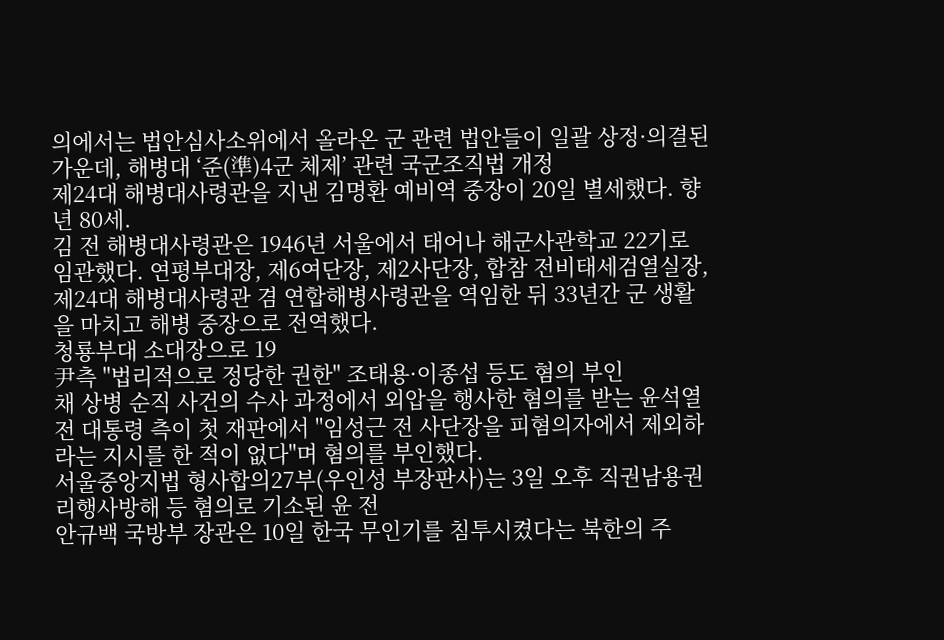의에서는 법안심사소위에서 올라온 군 관련 법안들이 일괄 상정·의결된 가운데, 해병대 ‘준(準)4군 체제’ 관련 국군조직법 개정
제24대 해병대사령관을 지낸 김명환 예비역 중장이 20일 별세했다. 향년 80세.
김 전 해병대사령관은 1946년 서울에서 태어나 해군사관학교 22기로 임관했다. 연평부대장, 제6여단장, 제2사단장, 합참 전비태세검열실장, 제24대 해병대사령관 겸 연합해병사령관을 역임한 뒤 33년간 군 생활을 마치고 해병 중장으로 전역했다.
청룡부대 소대장으로 19
尹측 "법리적으로 정당한 권한" 조태용·이종섭 등도 혐의 부인
채 상병 순직 사건의 수사 과정에서 외압을 행사한 혐의를 받는 윤석열 전 대통령 측이 첫 재판에서 "임성근 전 사단장을 피혐의자에서 제외하라는 지시를 한 적이 없다"며 혐의를 부인했다.
서울중앙지법 형사합의27부(우인성 부장판사)는 3일 오후 직권남용권리행사방해 등 혐의로 기소된 윤 전
안규백 국방부 장관은 10일 한국 무인기를 침투시켰다는 북한의 주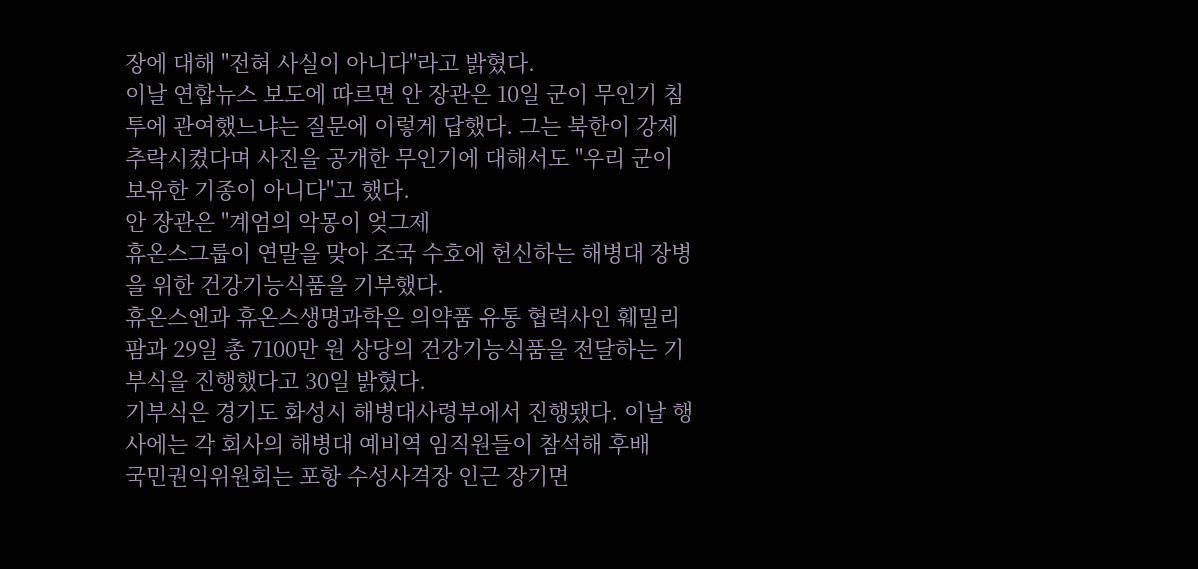장에 대해 "전혀 사실이 아니다"라고 밝혔다.
이날 연합뉴스 보도에 따르면 안 장관은 10일 군이 무인기 침투에 관여했느냐는 질문에 이렇게 답했다. 그는 북한이 강제추락시켰다며 사진을 공개한 무인기에 대해서도 "우리 군이 보유한 기종이 아니다"고 했다.
안 장관은 "계엄의 악몽이 엊그제
휴온스그룹이 연말을 맞아 조국 수호에 헌신하는 해병대 장병을 위한 건강기능식품을 기부했다.
휴온스엔과 휴온스생명과학은 의약품 유통 협력사인 훼밀리팜과 29일 총 7100만 원 상당의 건강기능식품을 전달하는 기부식을 진행했다고 30일 밝혔다.
기부식은 경기도 화성시 해병대사령부에서 진행됐다. 이날 행사에는 각 회사의 해병대 예비역 임직원들이 참석해 후배
국민권익위원회는 포항 수성사격장 인근 장기면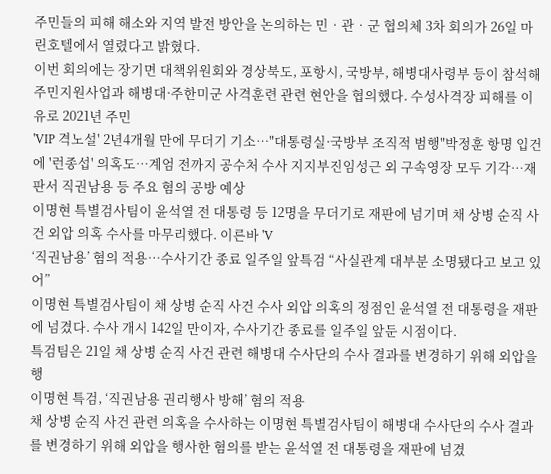주민들의 피해 해소와 지역 발전 방안을 논의하는 민‧관‧군 협의체 3차 회의가 26일 마린호텔에서 열렸다고 밝혔다.
이번 회의에는 장기면 대책위원회와 경상북도, 포항시, 국방부, 해병대사령부 등이 참석해 주민지원사업과 해병대·주한미군 사격훈련 관련 현안을 협의했다. 수성사격장 피해를 이유로 2021년 주민
'VIP 격노설' 2년4개월 만에 무더기 기소⋯"대통령실·국방부 조직적 범행"박정훈 항명 입건에 '런종섭' 의혹도⋯계엄 전까지 공수처 수사 지지부진임성근 외 구속영장 모두 기각⋯재판서 직권남용 등 주요 혐의 공방 예상
이명현 특별검사팀이 윤석열 전 대통령 등 12명을 무더기로 재판에 넘기며 채 상병 순직 사건 외압 의혹 수사를 마무리했다. 이른바 'V
‘직권남용’ 혐의 적용⋯수사기간 종료 일주일 앞특검 “사실관계 대부분 소명됐다고 보고 있어”
이명현 특별검사팀이 채 상병 순직 사건 수사 외압 의혹의 정점인 윤석열 전 대통령을 재판에 넘겼다. 수사 개시 142일 만이자, 수사기간 종료를 일주일 앞둔 시점이다.
특검팀은 21일 채 상병 순직 사건 관련 해병대 수사단의 수사 결과를 변경하기 위해 외압을 행
이명현 특검, ‘직권남용 권리행사 방해’ 혐의 적용
채 상병 순직 사건 관련 의혹을 수사하는 이명현 특별검사팀이 해병대 수사단의 수사 결과를 변경하기 위해 외압을 행사한 혐의를 받는 윤석열 전 대통령을 재판에 넘겼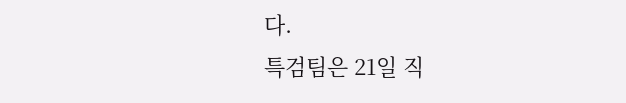다.
특검팀은 21일 직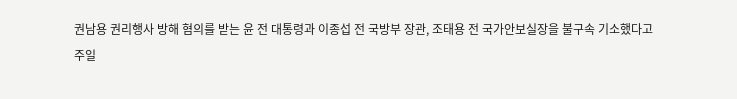권남용 권리행사 방해 혐의를 받는 윤 전 대통령과 이종섭 전 국방부 장관, 조태용 전 국가안보실장을 불구속 기소했다고
주일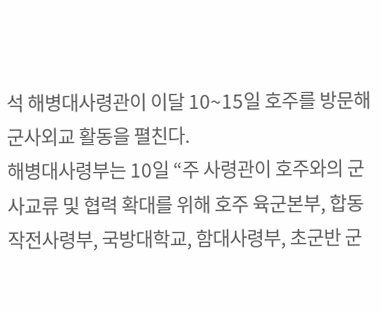석 해병대사령관이 이달 10~15일 호주를 방문해 군사외교 활동을 펼친다.
해병대사령부는 10일 “주 사령관이 호주와의 군사교류 및 협력 확대를 위해 호주 육군본부, 합동작전사령부, 국방대학교, 함대사령부, 초군반 군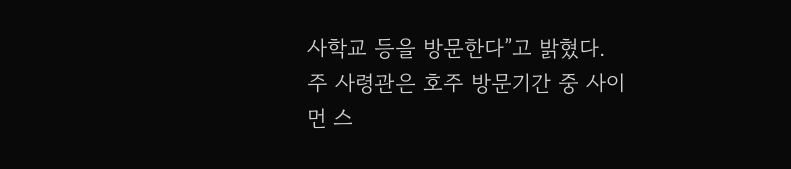사학교 등을 방문한다”고 밝혔다.
주 사령관은 호주 방문기간 중 사이먼 스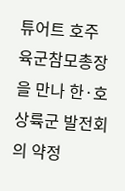튜어트 호주 육군참모총장을 만나 한·호 상륙군 발전회의 약정